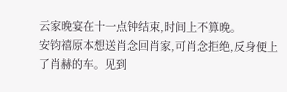云家晚宴在十一点钟结束,时间上不算晚。
安钧禧原本想送肖念回肖家,可肖念拒绝,反身便上了肖赫的车。见到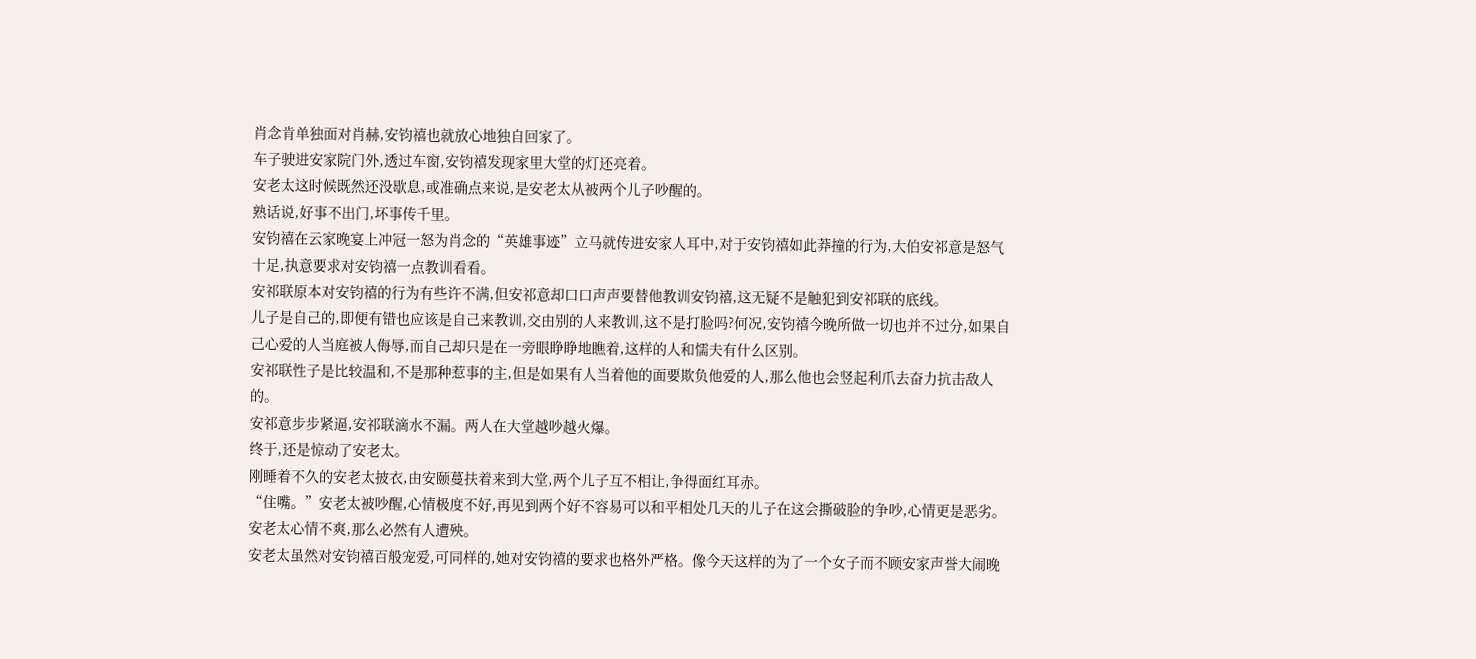肖念肯单独面对肖赫,安钧禧也就放心地独自回家了。
车子驶进安家院门外,透过车窗,安钧禧发现家里大堂的灯还亮着。
安老太这时候既然还没歇息,或准确点来说,是安老太从被两个儿子吵醒的。
熟话说,好事不出门,坏事传千里。
安钧禧在云家晚宴上冲冠一怒为肖念的“英雄事迹”立马就传进安家人耳中,对于安钧禧如此莽撞的行为,大伯安祁意是怒气十足,执意要求对安钧禧一点教训看看。
安祁联原本对安钧禧的行为有些许不满,但安祁意却口口声声要替他教训安钧禧,这无疑不是触犯到安祁联的底线。
儿子是自己的,即便有错也应该是自己来教训,交由别的人来教训,这不是打脸吗?何况,安钧禧今晚所做一切也并不过分,如果自己心爱的人当庭被人侮辱,而自己却只是在一旁眼睁睁地瞧着,这样的人和懦夫有什么区别。
安祁联性子是比较温和,不是那种惹事的主,但是如果有人当着他的面要欺负他爱的人,那么他也会竖起利爪去奋力抗击敌人的。
安祁意步步紧逼,安祁联滴水不漏。两人在大堂越吵越火爆。
终于,还是惊动了安老太。
刚睡着不久的安老太披衣,由安颐蔓扶着来到大堂,两个儿子互不相让,争得面红耳赤。
“住嘴。”安老太被吵醒,心情极度不好,再见到两个好不容易可以和平相处几天的儿子在这会撕破脸的争吵,心情更是恶劣。
安老太心情不爽,那么必然有人遭殃。
安老太虽然对安钧禧百般宠爱,可同样的,她对安钧禧的要求也格外严格。像今天这样的为了一个女子而不顾安家声誉大闹晚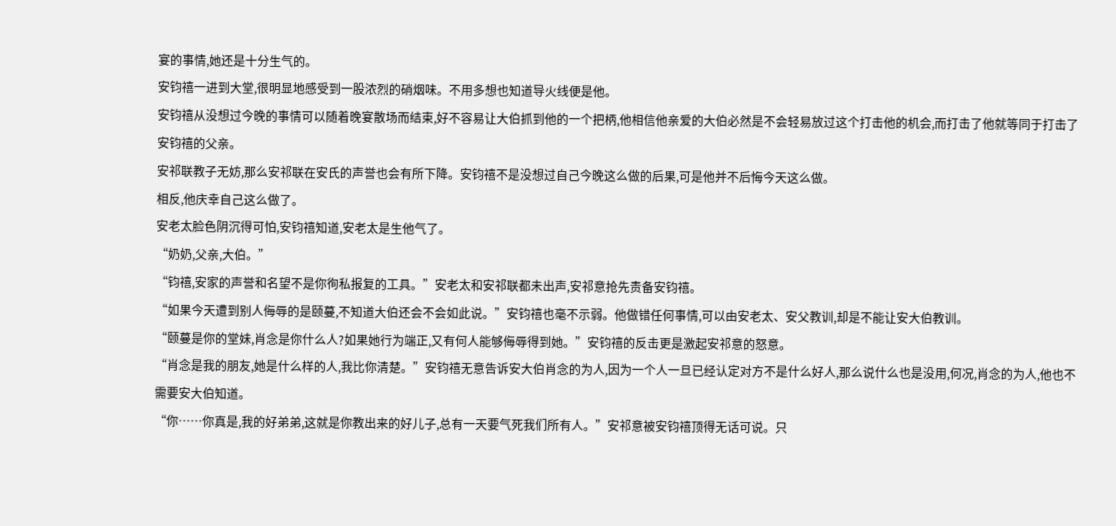宴的事情,她还是十分生气的。
安钧禧一进到大堂,很明显地感受到一股浓烈的硝烟味。不用多想也知道导火线便是他。
安钧禧从没想过今晚的事情可以随着晚宴散场而结束,好不容易让大伯抓到他的一个把柄,他相信他亲爱的大伯必然是不会轻易放过这个打击他的机会,而打击了他就等同于打击了安钧禧的父亲。
安祁联教子无妨,那么安祁联在安氏的声誉也会有所下降。安钧禧不是没想过自己今晚这么做的后果,可是他并不后悔今天这么做。
相反,他庆幸自己这么做了。
安老太脸色阴沉得可怕,安钧禧知道,安老太是生他气了。
“奶奶,父亲,大伯。”
“钧禧,安家的声誉和名望不是你徇私报复的工具。”安老太和安祁联都未出声,安祁意抢先责备安钧禧。
“如果今天遭到别人侮辱的是颐蔓,不知道大伯还会不会如此说。”安钧禧也毫不示弱。他做错任何事情,可以由安老太、安父教训,却是不能让安大伯教训。
“颐蔓是你的堂妹,肖念是你什么人?如果她行为端正,又有何人能够侮辱得到她。”安钧禧的反击更是激起安祁意的怒意。
“肖念是我的朋友,她是什么样的人,我比你清楚。”安钧禧无意告诉安大伯肖念的为人,因为一个人一旦已经认定对方不是什么好人,那么说什么也是没用,何况,肖念的为人,他也不需要安大伯知道。
“你……你真是,我的好弟弟,这就是你教出来的好儿子,总有一天要气死我们所有人。”安祁意被安钧禧顶得无话可说。只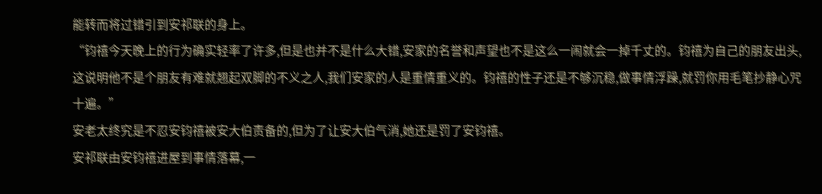能转而将过错引到安祁联的身上。
“钧禧今天晚上的行为确实轻率了许多,但是也并不是什么大错,安家的名誉和声望也不是这么一闹就会一掉千丈的。钧禧为自己的朋友出头,这说明他不是个朋友有难就翘起双脚的不义之人,我们安家的人是重情重义的。钧禧的性子还是不够沉稳,做事情浮躁,就罚你用毛笔抄静心咒十遍。”
安老太终究是不忍安钧禧被安大伯责备的,但为了让安大伯气消,她还是罚了安钧禧。
安祁联由安钧禧进屋到事情落幕,一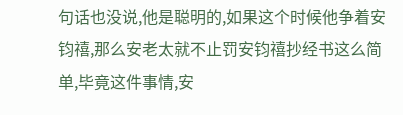句话也没说,他是聪明的,如果这个时候他争着安钧禧,那么安老太就不止罚安钧禧抄经书这么简单,毕竟这件事情,安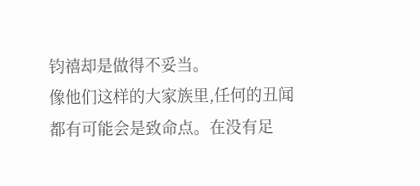钧禧却是做得不妥当。
像他们这样的大家族里,任何的丑闻都有可能会是致命点。在没有足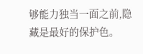够能力独当一面之前,隐藏是最好的保护色。